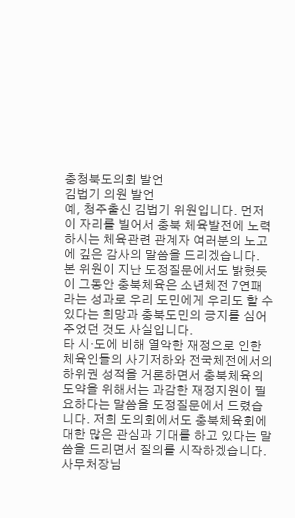충청북도의회 발언
김법기 의원 발언
예, 청주출신 김법기 위원입니다. 먼저 이 자리를 빌어서 충북 체육발전에 노력하시는 체육관련 관계자 여러분의 노고에 깊은 감사의 말씀을 드리겠습니다. 본 위원이 지난 도정질문에서도 밝혔듯이 그동안 충북체육은 소년체전 7연패라는 성과로 우리 도민에게 우리도 할 수 있다는 희망과 충북도민의 긍지를 심어 주었던 것도 사실입니다.
타 시·도에 비해 열악한 재정으로 인한 체육인들의 사기저하와 전국체전에서의 하위권 성적을 거론하면서 충북체육의 도약을 위해서는 과감한 재정지원이 필요하다는 말씀을 도정질문에서 드렸습니다. 저희 도의회에서도 충북체육회에 대한 많은 관심과 기대를 하고 있다는 말씀을 드리면서 질의를 시작하겠습니다. 사무처장님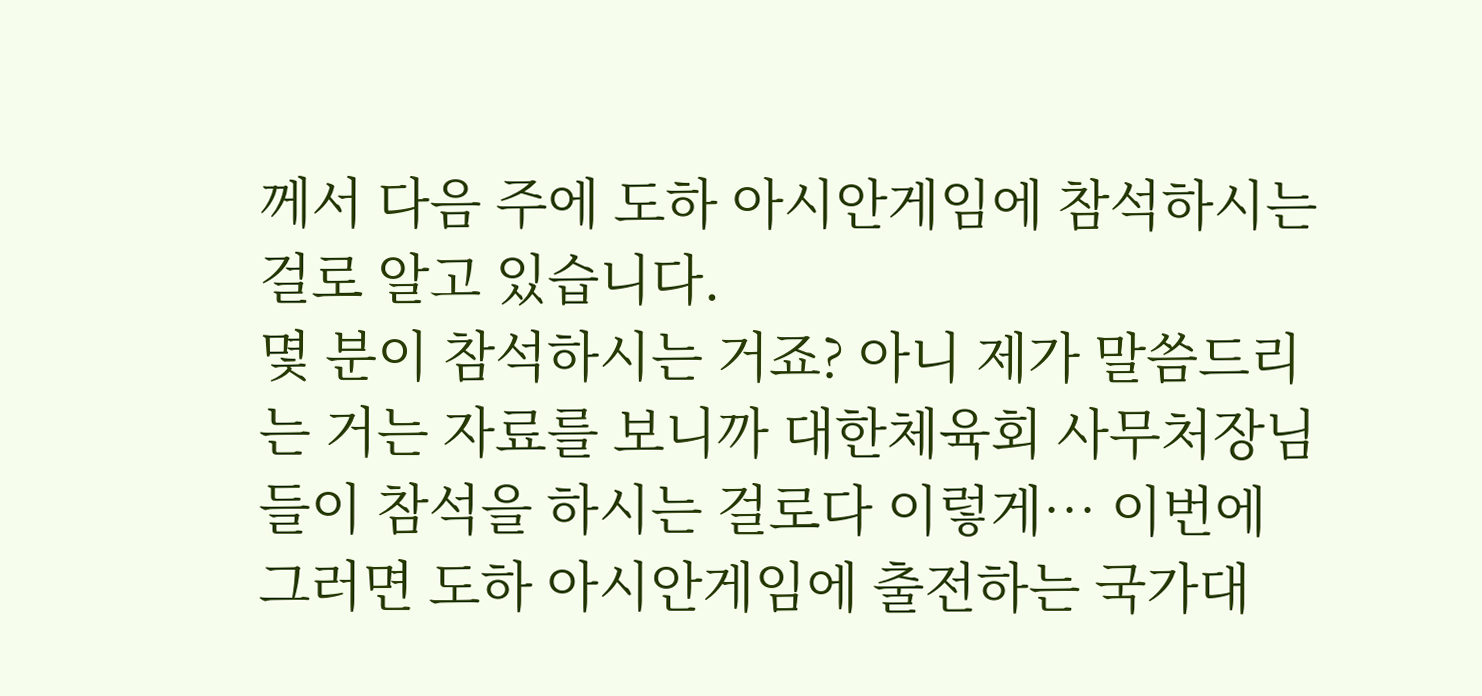께서 다음 주에 도하 아시안게임에 참석하시는 걸로 알고 있습니다.
몇 분이 참석하시는 거죠? 아니 제가 말씀드리는 거는 자료를 보니까 대한체육회 사무처장님들이 참석을 하시는 걸로다 이렇게… 이번에 그러면 도하 아시안게임에 출전하는 국가대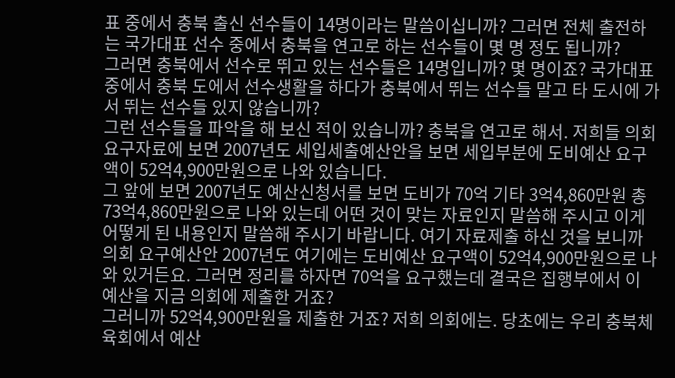표 중에서 충북 출신 선수들이 14명이라는 말씀이십니까? 그러면 전체 출전하는 국가대표 선수 중에서 충북을 연고로 하는 선수들이 몇 명 정도 됩니까?
그러면 충북에서 선수로 뛰고 있는 선수들은 14명입니까? 몇 명이죠? 국가대표 중에서 충북 도에서 선수생활을 하다가 충북에서 뛰는 선수들 말고 타 도시에 가서 뛰는 선수들 있지 않습니까?
그런 선수들을 파악을 해 보신 적이 있습니까? 충북을 연고로 해서. 저희들 의회 요구자료에 보면 2007년도 세입세출예산안을 보면 세입부분에 도비예산 요구액이 52억4,900만원으로 나와 있습니다.
그 앞에 보면 2007년도 예산신청서를 보면 도비가 70억 기타 3억4,860만원 총 73억4,860만원으로 나와 있는데 어떤 것이 맞는 자료인지 말씀해 주시고 이게 어떻게 된 내용인지 말씀해 주시기 바랍니다. 여기 자료제출 하신 것을 보니까 의회 요구예산안 2007년도 여기에는 도비예산 요구액이 52억4,900만원으로 나와 있거든요. 그러면 정리를 하자면 70억을 요구했는데 결국은 집행부에서 이 예산을 지금 의회에 제출한 거죠?
그러니까 52억4,900만원을 제출한 거죠? 저희 의회에는. 당초에는 우리 충북체육회에서 예산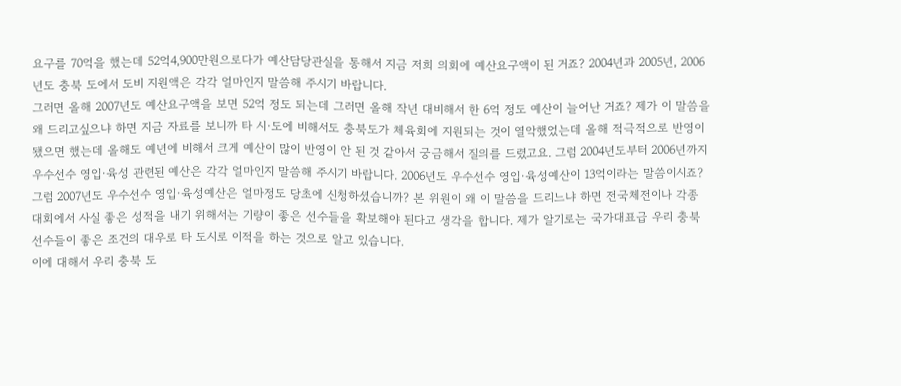요구를 70억을 했는데 52억4,900만원으로다가 예산담당관실을 통해서 지금 저희 의회에 예산요구액이 된 거죠? 2004년과 2005년, 2006년도 충북 도에서 도비 지원액은 각각 얼마인지 말씀해 주시기 바랍니다.
그러면 올해 2007년도 예산요구액을 보면 52억 정도 되는데 그러면 올해 작년 대비해서 한 6억 정도 예산이 늘어난 거죠? 제가 이 말씀을 왜 드리고싶으냐 하면 지금 자료를 보니까 타 시·도에 비해서도 충북도가 체육회에 지원되는 것이 열악했었는데 올해 적극적으로 반영이 됐으면 했는데 올해도 예년에 비해서 크게 예산이 많이 반영이 안 된 것 같아서 궁금해서 질의를 드렸고요. 그럼 2004년도부터 2006년까지 우수선수 영입·육성 관련된 예산은 각각 얼마인지 말씀해 주시기 바랍니다. 2006년도 우수선수 영입·육성예산이 13억이라는 말씀이시죠?
그럼 2007년도 우수선수 영입·육성예산은 얼마정도 당초에 신청하셨습니까? 본 위원이 왜 이 말씀을 드리느냐 하면 전국체전이나 각종 대회에서 사실 좋은 성적을 내기 위해서는 기량이 좋은 선수들을 확보해야 된다고 생각을 합니다. 제가 알기로는 국가대표급 우리 충북 선수들이 좋은 조건의 대우로 타 도시로 이적을 하는 것으로 알고 있습니다.
이에 대해서 우리 충북 도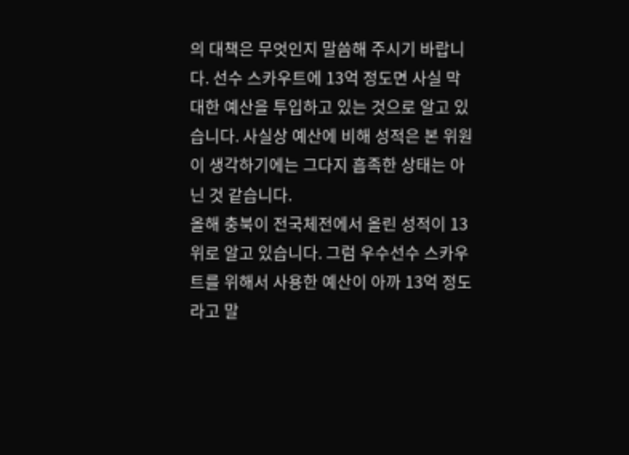의 대책은 무엇인지 말씀해 주시기 바랍니다. 선수 스카우트에 13억 정도면 사실 막대한 예산을 투입하고 있는 것으로 알고 있습니다. 사실상 예산에 비해 성적은 본 위원이 생각하기에는 그다지 흡족한 상태는 아닌 것 같습니다.
올해 충북이 전국체전에서 올린 성적이 13위로 알고 있습니다. 그럼 우수선수 스카우트를 위해서 사용한 예산이 아까 13억 정도라고 말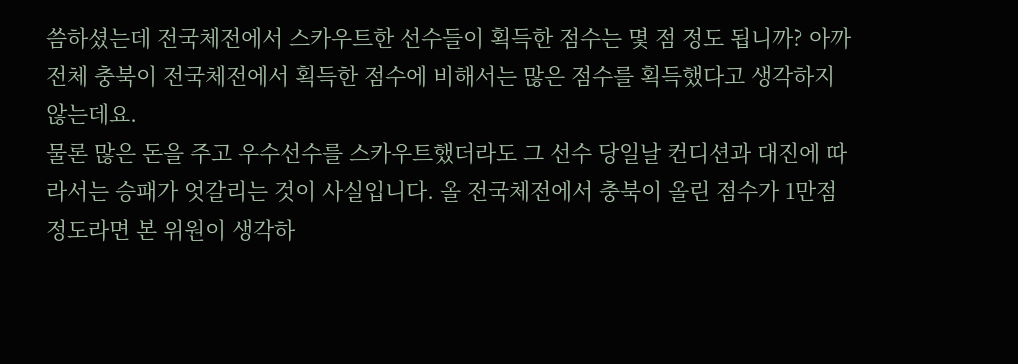씀하셨는데 전국체전에서 스카우트한 선수들이 획득한 점수는 몇 점 정도 됩니까? 아까 전체 충북이 전국체전에서 획득한 점수에 비해서는 많은 점수를 획득했다고 생각하지 않는데요.
물론 많은 돈을 주고 우수선수를 스카우트했더라도 그 선수 당일날 컨디션과 대진에 따라서는 승패가 엇갈리는 것이 사실입니다. 올 전국체전에서 충북이 올린 점수가 1만점 정도라면 본 위원이 생각하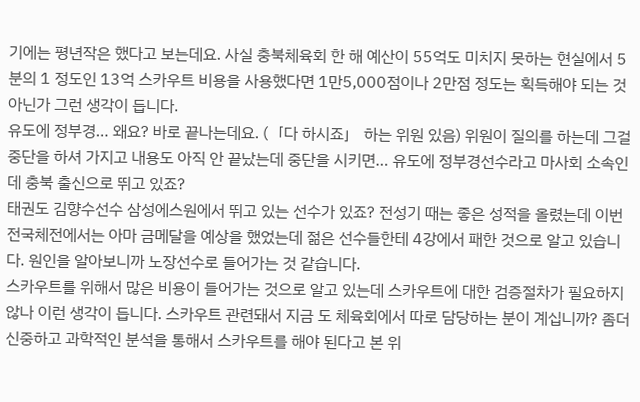기에는 평년작은 했다고 보는데요. 사실 충북체육회 한 해 예산이 55억도 미치지 못하는 현실에서 5분의 1 정도인 13억 스카우트 비용을 사용했다면 1만5,000점이나 2만점 정도는 획득해야 되는 것 아닌가 그런 생각이 듭니다.
유도에 정부경… 왜요? 바로 끝나는데요. (「다 하시죠」 하는 위원 있음) 위원이 질의를 하는데 그걸 중단을 하셔 가지고 내용도 아직 안 끝났는데 중단을 시키면… 유도에 정부경선수라고 마사회 소속인데 충북 출신으로 뛰고 있죠?
태권도 김향수선수 삼성에스원에서 뛰고 있는 선수가 있죠? 전성기 때는 좋은 성적을 올렸는데 이번 전국체전에서는 아마 금메달을 예상을 했었는데 젊은 선수들한테 4강에서 패한 것으로 알고 있습니다. 원인을 알아보니까 노장선수로 들어가는 것 같습니다.
스카우트를 위해서 많은 비용이 들어가는 것으로 알고 있는데 스카우트에 대한 검증절차가 필요하지 않나 이런 생각이 듭니다. 스카우트 관련돼서 지금 도 체육회에서 따로 담당하는 분이 계십니까? 좀더 신중하고 과학적인 분석을 통해서 스카우트를 해야 된다고 본 위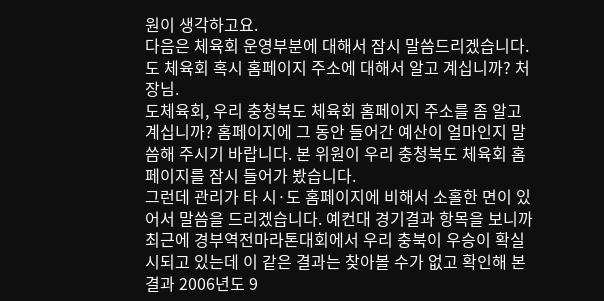원이 생각하고요.
다음은 체육회 운영부분에 대해서 잠시 말씀드리겠습니다. 도 체육회 혹시 홈페이지 주소에 대해서 알고 계십니까? 처장님.
도체육회, 우리 충청북도 체육회 홈페이지 주소를 좀 알고 계십니까? 홈페이지에 그 동안 들어간 예산이 얼마인지 말씀해 주시기 바랍니다. 본 위원이 우리 충청북도 체육회 홈페이지를 잠시 들어가 봤습니다.
그런데 관리가 타 시·도 홈페이지에 비해서 소홀한 면이 있어서 말씀을 드리겠습니다. 예컨대 경기결과 항목을 보니까 최근에 경부역전마라톤대회에서 우리 충북이 우승이 확실시되고 있는데 이 같은 결과는 찾아볼 수가 없고 확인해 본 결과 2006년도 9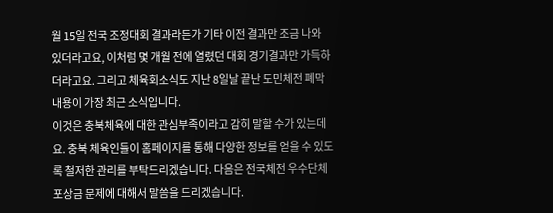월 15일 전국 조정대회 결과라든가 기타 이전 결과만 조금 나와 있더라고요, 이처럼 몇 개월 전에 열렸던 대회 경기결과만 가득하더라고요. 그리고 체육회소식도 지난 8일날 끝난 도민체전 폐막내용이 가장 최근 소식입니다.
이것은 충북체육에 대한 관심부족이라고 감히 말할 수가 있는데요. 충북 체육인들이 홈페이지를 통해 다양한 정보를 얻을 수 있도록 철저한 관리를 부탁드리겠습니다. 다음은 전국체전 우수단체 포상금 문제에 대해서 말씀을 드리겠습니다.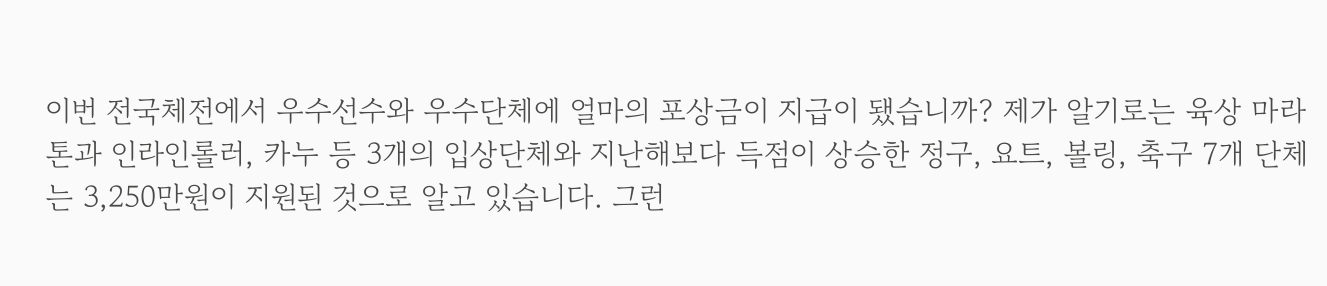이번 전국체전에서 우수선수와 우수단체에 얼마의 포상금이 지급이 됐습니까? 제가 알기로는 육상 마라톤과 인라인롤러, 카누 등 3개의 입상단체와 지난해보다 득점이 상승한 정구, 요트, 볼링, 축구 7개 단체는 3,250만원이 지원된 것으로 알고 있습니다. 그런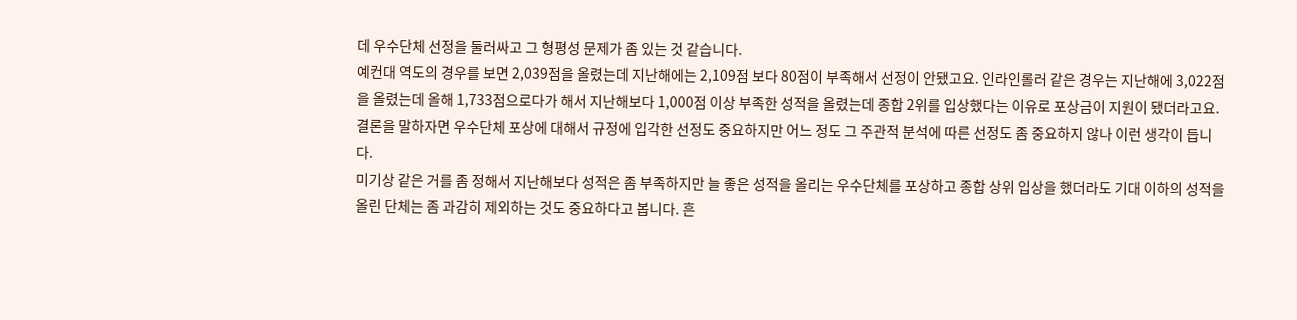데 우수단체 선정을 둘러싸고 그 형평성 문제가 좀 있는 것 같습니다.
예컨대 역도의 경우를 보면 2,039점을 올렸는데 지난해에는 2,109점 보다 80점이 부족해서 선정이 안됐고요. 인라인롤러 같은 경우는 지난해에 3,022점을 올렸는데 올해 1,733점으로다가 해서 지난해보다 1,000점 이상 부족한 성적을 올렸는데 종합 2위를 입상했다는 이유로 포상금이 지원이 됐더라고요. 결론을 말하자면 우수단체 포상에 대해서 규정에 입각한 선정도 중요하지만 어느 정도 그 주관적 분석에 따른 선정도 좀 중요하지 않나 이런 생각이 듭니다.
미기상 같은 거를 좀 정해서 지난해보다 성적은 좀 부족하지만 늘 좋은 성적을 올리는 우수단체를 포상하고 종합 상위 입상을 했더라도 기대 이하의 성적을 올린 단체는 좀 과감히 제외하는 것도 중요하다고 봅니다. 흔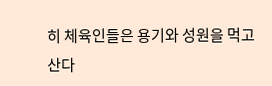히 체육인들은 용기와 성원을 먹고산다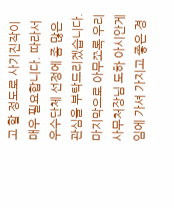고 할 정도로 사기진작이 매우 필요합니다. 따라서 우수단체 선정에 좀 많은 관심을 부탁드리겠습니다.
마지막으로 아무쪼록 우리 사무처장님 도하 아시안게임에 가셔 가지고 좋은 경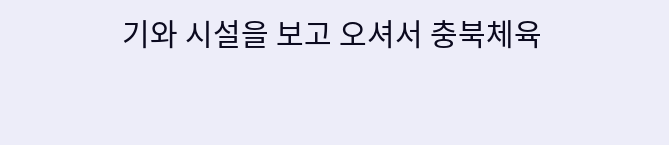기와 시설을 보고 오셔서 충북체육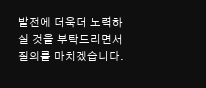발전에 더욱더 노력하실 것을 부탁드리면서 질의를 마치겠습니다.